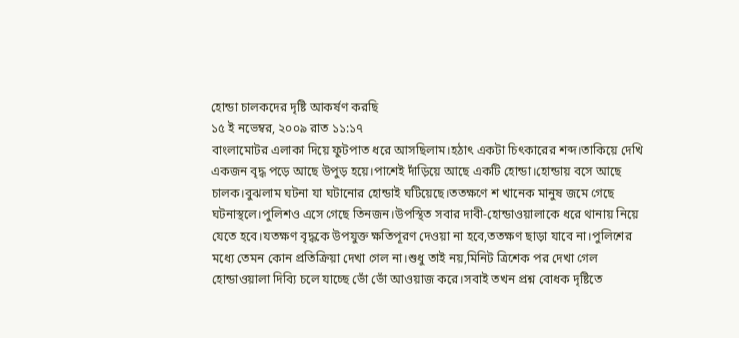হোন্ডা চালকদের দৃষ্টি আকর্ষণ করছি
১৫ ই নভেম্বর, ২০০৯ রাত ১১:১৭
বাংলামোটর এলাকা দিয়ে ফুটপাত ধরে আসছিলাম।হঠাৎ একটা চিৎকারের শব্দ।তাকিয়ে দেখি একজন বৃদ্ধ পড়ে আছে উপুড় হয়ে।পাশেই দাঁড়িয়ে আছে একটি হোন্ডা।হোন্ডায় বসে আছে চালক।বুঝলাম ঘটনা যা ঘটানোর হোন্ডাই ঘটিয়েছে।ততক্ষণে শ খানেক মানুষ জমে গেছে ঘটনাস্থলে।পুলিশও এসে গেছে তিনজন।উপস্থিত সবার দাবী-হোন্ডাওয়ালাকে ধরে থানায় নিয়ে যেতে হবে।যতক্ষণ বৃদ্ধকে উপযুক্ত ক্ষতিপূরণ দেওয়া না হবে,ততক্ষণ ছাড়া যাবে না।পুলিশের মধ্যে তেমন কোন প্রতিক্রিয়া দেখা গেল না।শুধু তাই নয়,মিনিট ত্রিশেক পর দেখা গেল হোন্ডাওয়ালা দিব্যি চলে যাচ্ছে ভোঁ ভোঁ আওয়াজ করে।সবাই তখন প্রশ্ন বোধক দৃষ্টিতে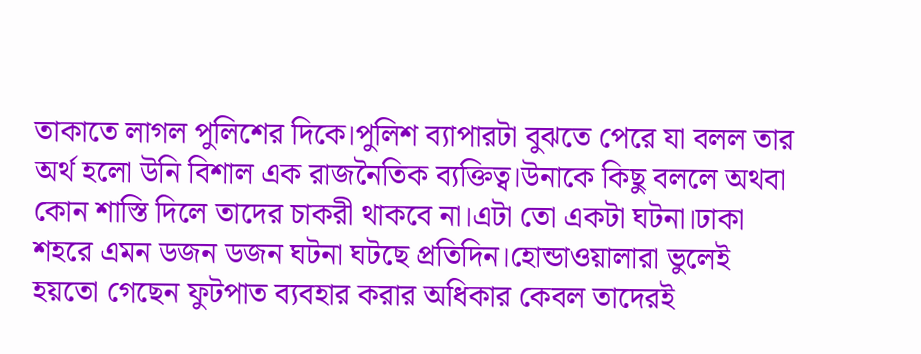তাকাতে লাগল পুলিশের দিকে।পুলিশ ব্যাপারটা বুঝতে পেরে যা বলল তার অর্থ হলো উনি বিশাল এক রাজনৈতিক ব্যক্তিত্ব।উনাকে কিছু বললে অথবা কোন শাস্তি দিলে তাদের চাকরী থাকবে না।এটা তো একটা ঘটনা।ঢাকা শহরে এমন ডজন ডজন ঘটনা ঘটছে প্রতিদিন।হোন্ডাওয়ালারা ভুলেই হয়তো গেছেন ফুটপাত ব্যবহার করার অধিকার কেবল তাদেরই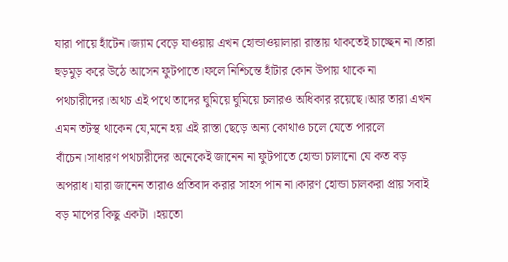যারা পায়ে হাঁটেন।জ্যাম বেড়ে যাওয়ায় এখন হোন্ডাওয়ালারা রাস্তায় থাকতেই চাচ্ছেন না।তারা হুড়মুড় করে উঠে আসেন ফুটপাতে।ফলে নিশ্চিন্তে হাঁটার কোন উপায় থাকে না পথচারীদের।অথচ এই পথে তাদের ঘুমিয়ে ঘুমিয়ে চলারও অধিকার রয়েছে।আর তারা এখন এমন তটস্থ থাকেন যে,মনে হয় এই রাস্তা ছেড়ে অন্য কোথাও চলে যেতে পারলে বাঁচেন।সাধারণ পথচারীদের অনেকেই জানেন না ফুটপাতে হোন্ডা চালানো যে কত বড় অপরাধ।যারা জানেন তারাও প্রতিবাদ করার সাহস পান না।কারণ হোন্ডা চালকরা প্রায় সবাই বড় মাপের কিছু একটা ।হয়তো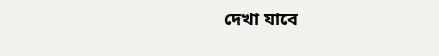দেখা যাবে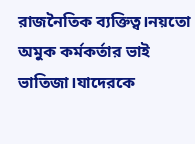রাজনৈতিক ব্যক্তিত্ব।নয়তো অমুক কর্মকর্তার ভাই ভাতিজা।যাদেরকে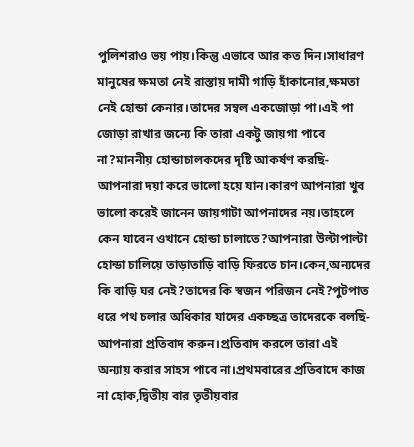পুলিশরাও ভয় পায়।কিন্তু এভাবে আর কত দিন।সাধারণ মানুষের ক্ষমতা নেই রাস্তায় দামী গাড়ি হাঁকানোর,ক্ষমতা নেই হোন্ডা কেনার।তাদের সম্বল একজোড়া পা।এই পা জোড়া রাখার জন্যে কি তারা একটু জায়গা পাবে না?মাননীয় হোন্ডাচালকদের দৃষ্টি আকর্ষণ করছি-আপনারা দয়া করে ভালো হয়ে যান।কারণ আপনারা খুব ভালো করেই জানেন জায়গাটা আপনাদের নয়।তাহলে কেন যাবেন ওখানে হোন্ডা চালাতে?আপনারা উল্টাপাল্টা হোন্ডা চালিয়ে তাড়াতাড়ি বাড়ি ফিরতে চান।কেন,অন্যদের কি বাড়ি ঘর নেই?তাদের কি স্বজন পরিজন নেই?পুটপাত ধরে পথ চলার অধিকার যাদের একচ্ছত্র তাদেরকে বলছি-আপনারা প্রতিবাদ করুন।প্রতিবাদ করলে তারা এই অন্যায় করার সাহস পাবে না।প্রথমবারের প্রতিবাদে কাজ না হোক,দ্বিতীয় বার তৃতীয়বার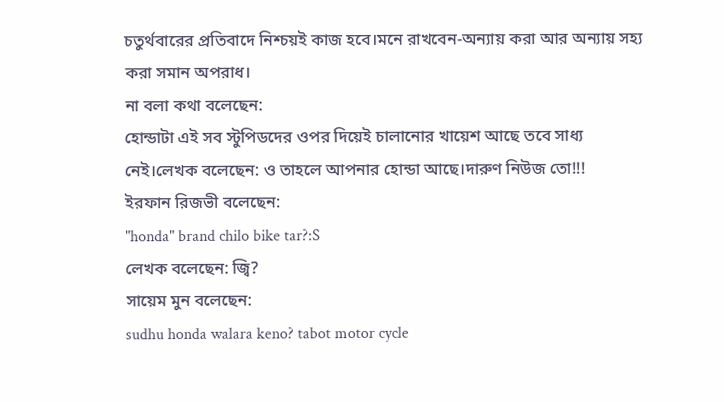চতুর্থবারের প্রতিবাদে নিশ্চয়ই কাজ হবে।মনে রাখবেন-অন্যায় করা আর অন্যায় সহ্য করা সমান অপরাধ।
না বলা কথা বলেছেন:
হোন্ডাটা এই সব স্টুপিডদের ওপর দিয়েই চালানোর খায়েশ আছে তবে সাধ্য নেই।লেখক বলেছেন: ও তাহলে আপনার হোন্ডা আছে।দারুণ নিউজ তো!!!
ইরফান রিজভী বলেছেন:
"honda" brand chilo bike tar?:S
লেখক বলেছেন: জ্বি?
সায়েম মুন বলেছেন:
sudhu honda walara keno? tabot motor cycle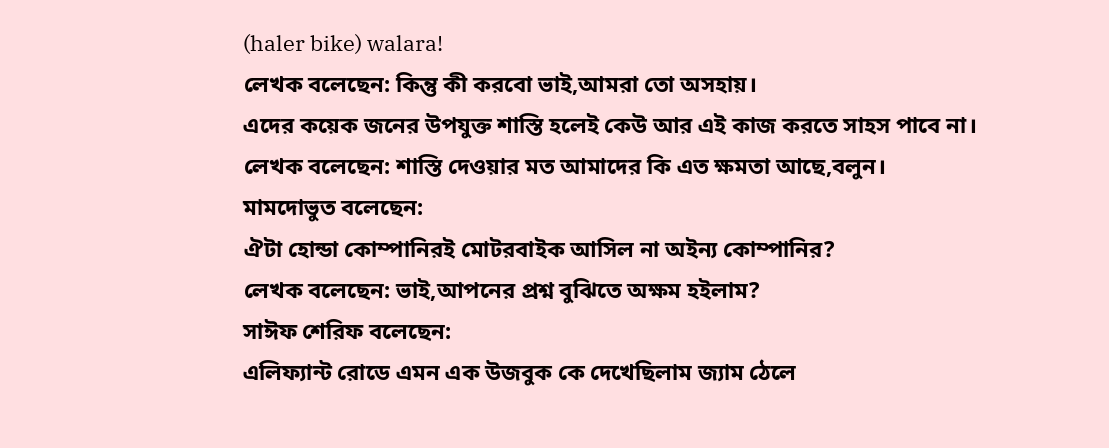(haler bike) walara!
লেখক বলেছেন: কিন্তু কী করবো ভাই,আমরা তো অসহায়।
এদের কয়েক জনের উপযুক্ত শাস্তি হলেই কেউ আর এই কাজ করতে সাহস পাবে না।
লেখক বলেছেন: শাস্তি দেওয়ার মত আমাদের কি এত ক্ষমতা আছে,বলুন।
মামদোভুত বলেছেন:
ঐটা হোন্ডা কোম্পানিরই মোটরবাইক আসিল না অইন্য কোম্পানির?
লেখক বলেছেন: ভাই,আপনের প্রশ্ন বুঝিতে অক্ষম হইলাম?
সাঈফ শেরিফ বলেছেন:
এলিফ্যান্ট রোডে এমন এক উজবুক কে দেখেছিলাম জ্যাম ঠেলে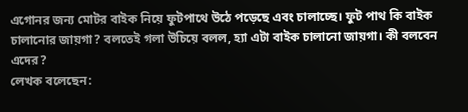এগোনর জন্য মোটর বাইক নিয়ে ফুটপাথে উঠে পড়েছে এবং চালাচ্ছে। ফুট পাথ কি বাইক চালানোর জায়গা? বলতেই গলা উচিয়ে বলল, হ্যা এটা বাইক চালানো জায়গা। কী বলবেন এদের?
লেখক বলেছেন: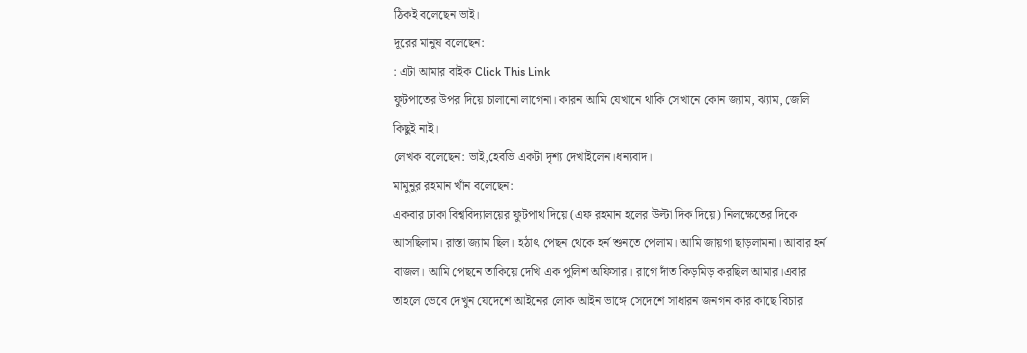ঠিকই বলেছেন ভাই।
দূরের মানুষ বলেছেন:
: এটা আমার বাইক Click This Link
ফুটপাতের উপর দিয়ে চালানো লাগেনা। কারন আমি যেখানে থাকি সেখানে কোন জ্যাম, ঝ্যাম, জেলি কিছুই নাই।
লেখক বলেছেন: ভাই,হেবভি একটা দৃশ্য দেখাইলেন।ধন্যবাদ।
মামুনুর রহমান খাঁন বলেছেন:
একবার ঢাকা বিশ্ববিদ্যালয়ের ফুটপাথ দিয়ে (এফ রহমান হলের উল্টা দিক দিয়ে) নিলক্ষেতের দিকে আসছিলাম। রাস্তা জ্যাম ছিল। হঠাৎ পেছন থেকে হর্ন শুনতে পেলাম। আমি জায়গা ছাড়লামনা। আবার হর্ন বাজল। আমি পেছনে তাকিয়ে দেখি এক পুলিশ অফিসার। রাগে দাঁত কিড়মিড় করছিল আমার।এবার তাহলে ভেবে দেখুন যেদেশে আইনের লোক আইন ভাঙ্গে সেদেশে সাধারন জনগন কার কাছে বিচার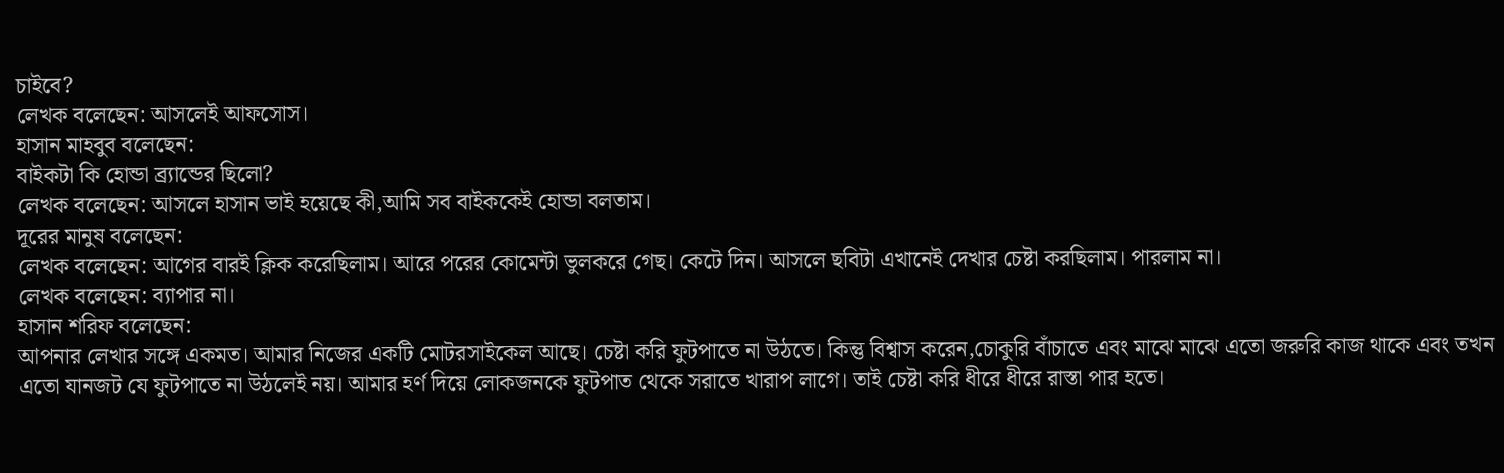চাইবে?
লেখক বলেছেন: আসলেই আফসোস।
হাসান মাহবুব বলেছেন:
বাইকটা কি হোন্ডা ব্র্যান্ডের ছিলো?
লেখক বলেছেন: আসলে হাসান ভাই হয়েছে কী,আমি সব বাইককেই হোন্ডা বলতাম।
দূরের মানুষ বলেছেন:
লেখক বলেছেন: আগের বারই ক্লিক করেছিলাম। আরে পরের কোমেন্টা ভুলকরে গেছ। কেটে দিন। আসলে ছবিটা এখানেই দেখার চেষ্টা করছিলাম। পারলাম না।
লেখক বলেছেন: ব্যাপার না।
হাসান শরিফ বলেছেন:
আপনার লেখার সঙ্গে একমত। আমার নিজের একটি মোটরসাইকেল আছে। চেষ্টা করি ফুটপাতে না উঠতে। কিন্তু বিশ্বাস করেন,চোকুরি বাঁচাতে এবং মাঝে মাঝে এতো জরুরি কাজ থাকে এবং তখন এতো যানজট যে ফুটপাতে না উঠলেই নয়। আমার হর্ণ দিয়ে লোকজনকে ফুটপাত থেকে সরাতে খারাপ লাগে। তাই চেষ্টা করি ধীরে ধীরে রাস্তা পার হতে।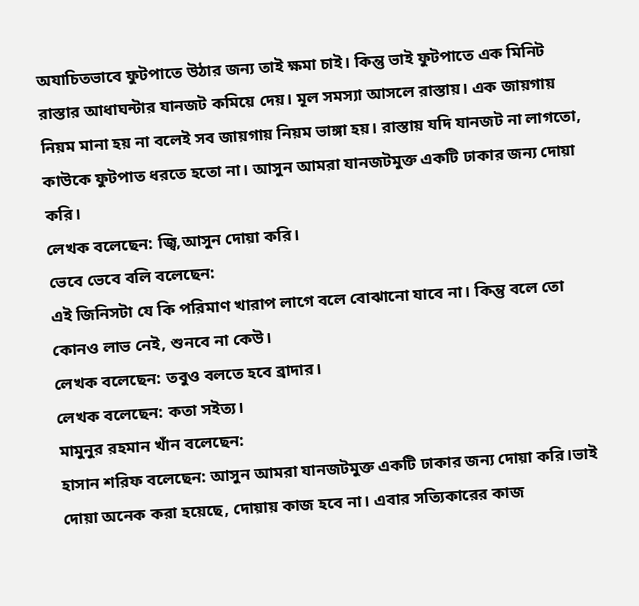অযাচিতভাবে ফুটপাতে উঠার জন্য তাই ক্ষমা চাই। কিন্তু ভাই ফুটপাতে এক মিনিট রাস্তার আধাঘন্টার যানজট কমিয়ে দেয়। মূল সমস্যা আসলে রাস্তায়। এক জায়গায় নিয়ম মানা হয় না বলেই সব জায়গায় নিয়ম ভাঙ্গা হয়। রাস্তায় যদি যানজট না লাগতো, কাউকে ফুটপাত ধরতে হতো না। আসুন আমরা যানজটমুক্ত একটি ঢাকার জন্য দোয়া করি।
লেখক বলেছেন: জ্বি,আসুন দোয়া করি।
ভেবে ভেবে বলি বলেছেন:
এই জিনিসটা যে কি পরিমাণ খারাপ লাগে বলে বোঝানো যাবে না। কিন্তু বলে তো কোনও লাভ নেই, শুনবে না কেউ।
লেখক বলেছেন: তবুও বলতে হবে ব্রাদার।
লেখক বলেছেন: কতা সইত্য।
মামুনুর রহমান খাঁন বলেছেন:
হাসান শরিফ বলেছেন: আসুন আমরা যানজটমুক্ত একটি ঢাকার জন্য দোয়া করি।ভাই দোয়া অনেক করা হয়েছে, দোয়ায় কাজ হবে না। এবার সত্যিকারের কাজ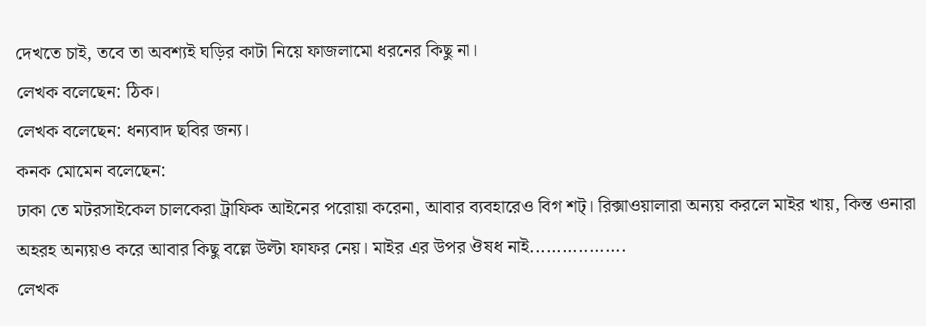দেখতে চাই, তবে তা অবশ্যই ঘড়ির কাটা নিয়ে ফাজলামো ধরনের কিছু না।
লেখক বলেছেন: ঠিক।
লেখক বলেছেন: ধন্যবাদ ছবির জন্য।
কনক মোমেন বলেছেন:
ঢাকা তে মটরসাইকেল চালকেরা ট্রাফিক আইনের পরোয়া করেনা, আবার ব্যবহারেও বিগ শট্। রিক্সাওয়ালারা অন্যয় করলে মাইর খায়, কিন্ত ওনারা অহরহ অন্যয়ও করে আবার কিছু বল্লে উল্টা ফাফর নেয়। মাইর এর উপর ঔষধ নাই..................
লেখক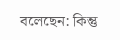বলেছেন: কিন্তু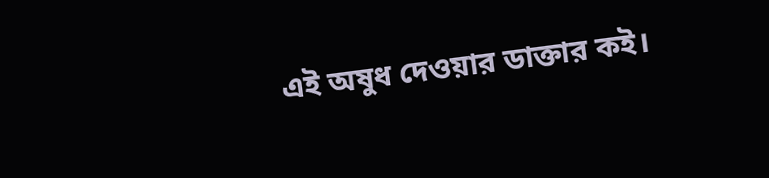এই অষুধ দেওয়ার ডাক্তার কই।